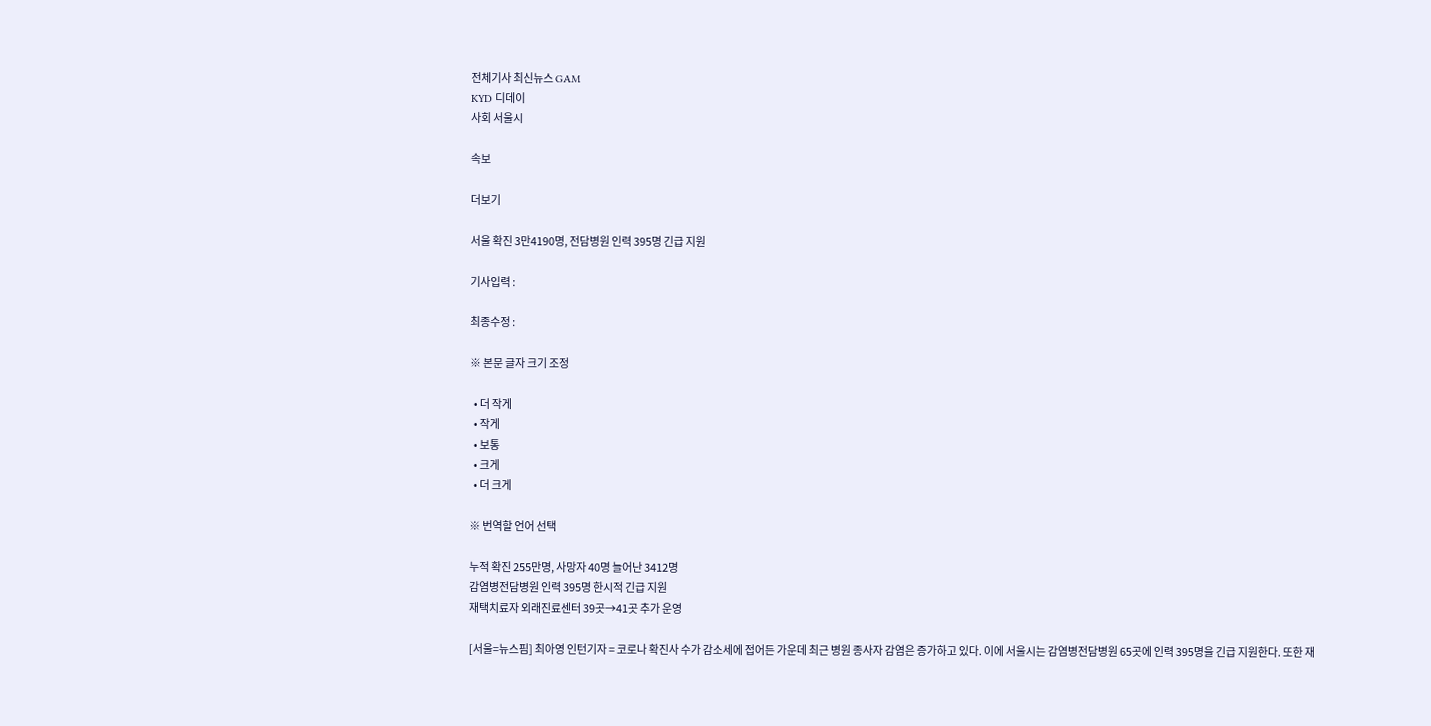전체기사 최신뉴스 GAM
KYD 디데이
사회 서울시

속보

더보기

서울 확진 3만4190명, 전담병원 인력 395명 긴급 지원

기사입력 :

최종수정 :

※ 본문 글자 크기 조정

  • 더 작게
  • 작게
  • 보통
  • 크게
  • 더 크게

※ 번역할 언어 선택

누적 확진 255만명, 사망자 40명 늘어난 3412명
감염병전담병원 인력 395명 한시적 긴급 지원
재택치료자 외래진료센터 39곳→41곳 추가 운영

[서울=뉴스핌] 최아영 인턴기자 = 코로나 확진사 수가 감소세에 접어든 가운데 최근 병원 종사자 감염은 증가하고 있다. 이에 서울시는 감염병전담병원 65곳에 인력 395명을 긴급 지원한다. 또한 재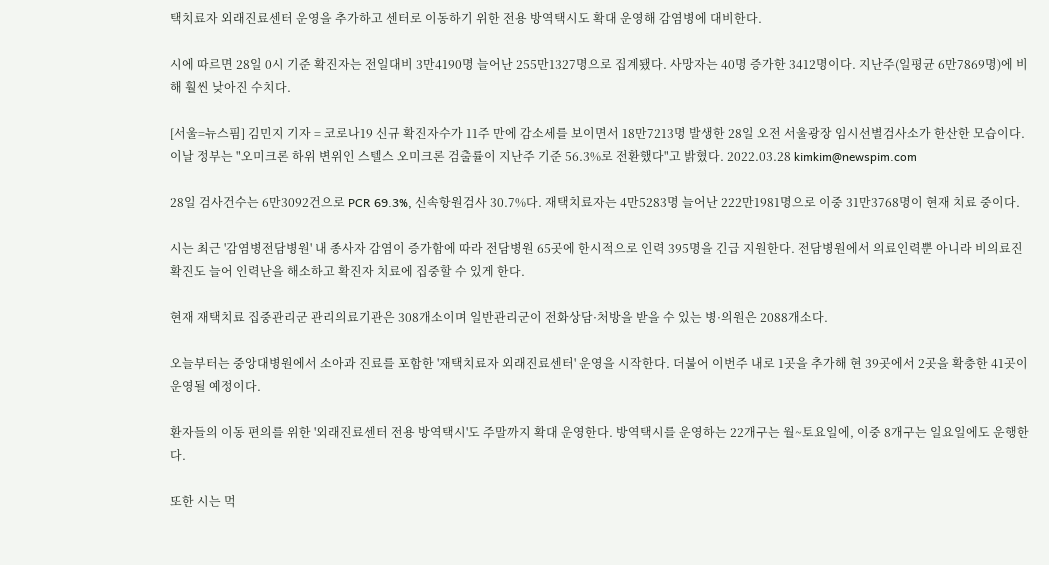택치료자 외래진료센터 운영을 추가하고 센터로 이동하기 위한 전용 방역택시도 확대 운영해 감염병에 대비한다.

시에 따르면 28일 0시 기준 확진자는 전일대비 3만4190명 늘어난 255만1327명으로 집계됐다. 사망자는 40명 증가한 3412명이다. 지난주(일평균 6만7869명)에 비해 훨씬 낮아진 수치다.

[서울=뉴스핌] 김민지 기자 = 코로나19 신규 확진자수가 11주 만에 감소세를 보이면서 18만7213명 발생한 28일 오전 서울광장 임시선별검사소가 한산한 모습이다. 이날 정부는 "오미크론 하위 변위인 스텔스 오미크론 검출률이 지난주 기준 56.3%로 전환했다"고 밝혔다. 2022.03.28 kimkim@newspim.com

28일 검사건수는 6만3092건으로 PCR 69.3%, 신속항원검사 30.7%다. 재택치료자는 4만5283명 늘어난 222만1981명으로 이중 31만3768명이 현재 치료 중이다.

시는 최근 '감염병전담병원' 내 종사자 감염이 증가함에 따라 전담병원 65곳에 한시적으로 인력 395명을 긴급 지원한다. 전담병원에서 의료인력뿐 아니라 비의료진 확진도 늘어 인력난을 해소하고 확진자 치료에 집중할 수 있게 한다.

현재 재택치료 집중관리군 관리의료기관은 308개소이며 일반관리군이 전화상담·처방을 받을 수 있는 병·의원은 2088개소다.

오늘부터는 중앙대병원에서 소아과 진료를 포함한 '재택치료자 외래진료센터' 운영을 시작한다. 더불어 이번주 내로 1곳을 추가해 현 39곳에서 2곳을 확충한 41곳이 운영될 예정이다.

환자들의 이동 편의를 위한 '외래진료센터 전용 방역택시'도 주말까지 확대 운영한다. 방역택시를 운영하는 22개구는 월~토요일에, 이중 8개구는 일요일에도 운행한다.

또한 시는 먹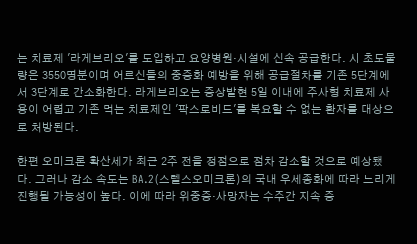는 치료제 '라게브리오'를 도입하고 요양병원·시설에 신속 공급한다. 시 초도물량은 3550명분이며 어르신들의 중증화 예방을 위해 공급절차를 기존 5단계에서 3단계로 간소화한다. 라게브리오는 증상발현 5일 이내에 주사형 치료제 사용이 어렵고 기존 먹는 치료제인 '팍스로비드'를 복요할 수 없는 환자를 대상으로 처방된다.

한편 오미크론 확산세가 최근 2주 전을 정점으로 점차 감소할 것으로 예상됐다. 그러나 감소 속도는 BA.2(스텔스오미크론)의 국내 우세종화에 따라 느리게 진행될 가능성이 높다. 이에 따라 위중증·사망자는 수주간 지속 증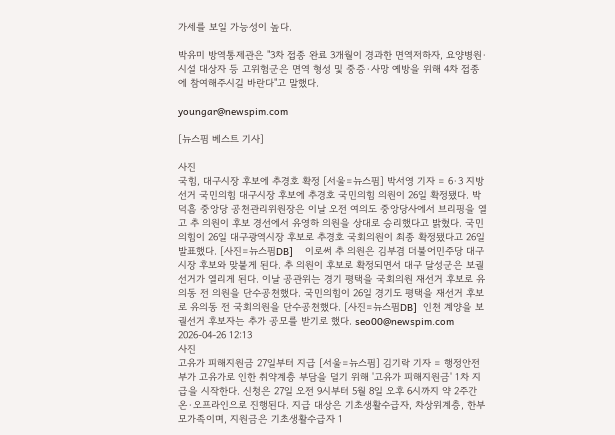가세를 보일 가능성이 높다.

박유미 방역통제관은 "3차 접종 완료 3개월이 경과한 면역저하자, 요양병원·시설 대상자 등 고위험군은 면역 형성 및 중증·사망 예방을 위해 4차 접종에 참여해주시길 바란다"고 말했다.

youngar@newspim.com

[뉴스핌 베스트 기사]

사진
국힘, 대구시장 후보에 추경호 확정 [서울=뉴스핌] 박서영 기자 = 6·3 지방선거 국민의힘 대구시장 후보에 추경호 국민의힘 의원이 26일 확정됐다. 박덕흠 중앙당 공천관리위원장은 이날 오전 여의도 중앙당사에서 브리핑을 열고 추 의원이 후보 경선에서 유영하 의원을 상대로 승리했다고 밝혔다. 국민의힘이 26일 대구광역시장 후보로 추경호 국회의원이 최종 확정됐다고 26일 발표했다. [사진=뉴스핌DB]    이로써 추 의원은 김부겸 더불어민주당 대구시장 후보와 맞붙게 된다. 추 의원이 후보로 확정되면서 대구 달성군은 보궐선거가 열리게 된다. 이날 공관위는 경기 평택을 국회의원 재선거 후보로 유의동 전 의원을 단수공천했다. 국민의힘이 26일 경기도 평택을 재선거 후보로 유의동 전 국회의원을 단수공천했다. [사진=뉴스핌DB]  인천 계양을 보궐선거 후보자는 추가 공모를 받기로 했다. seo00@newspim.com 2026-04-26 12:13
사진
고유가 피해지원금 27일부터 지급 [서울=뉴스핌] 김기락 기자 = 행정안전부가 고유가로 인한 취약계층 부담을 덜기 위해 '고유가 피해지원금' 1차 지급을 시작한다. 신청은 27일 오전 9시부터 5월 8일 오후 6시까지 약 2주간 온·오프라인으로 진행된다. 지급 대상은 기초생활수급자, 차상위계층, 한부모가족이며, 지원금은 기초생활수급자 1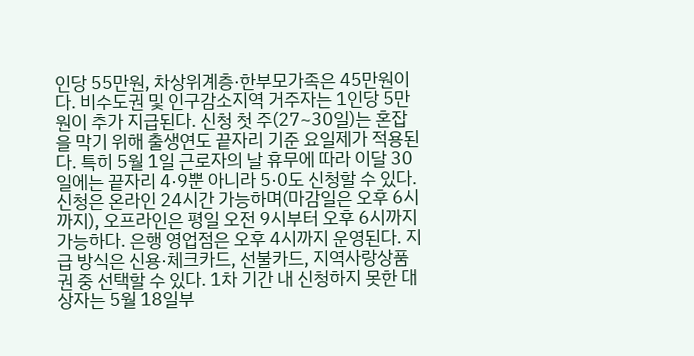인당 55만원, 차상위계층·한부모가족은 45만원이다. 비수도권 및 인구감소지역 거주자는 1인당 5만원이 추가 지급된다. 신청 첫 주(27~30일)는 혼잡을 막기 위해 출생연도 끝자리 기준 요일제가 적용된다. 특히 5월 1일 근로자의 날 휴무에 따라 이달 30일에는 끝자리 4·9뿐 아니라 5·0도 신청할 수 있다. 신청은 온라인 24시간 가능하며(마감일은 오후 6시까지), 오프라인은 평일 오전 9시부터 오후 6시까지 가능하다. 은행 영업점은 오후 4시까지 운영된다. 지급 방식은 신용·체크카드, 선불카드, 지역사랑상품권 중 선택할 수 있다. 1차 기간 내 신청하지 못한 대상자는 5월 18일부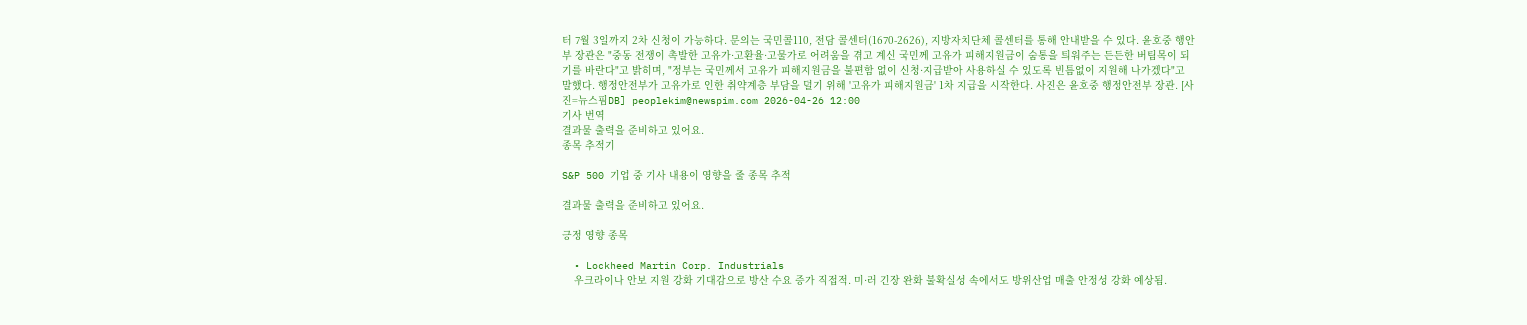터 7월 3일까지 2차 신청이 가능하다. 문의는 국민콜110, 전담 콜센터(1670-2626), 지방자치단체 콜센터를 통해 안내받을 수 있다. 윤호중 행안부 장관은 "중동 전쟁이 촉발한 고유가·고환율·고물가로 어려움을 겪고 계신 국민께 고유가 피해지원금이 숨통을 틔워주는 든든한 버팀목이 되기를 바란다"고 밝히며, "정부는 국민께서 고유가 피해지원금을 불편함 없이 신청·지급받아 사용하실 수 있도록 빈틈없이 지원해 나가겠다"고 말했다. 행정안전부가 고유가로 인한 취약계층 부담을 덜기 위해 '고유가 피해지원금' 1차 지급을 시작한다. 사진은 윤호중 행정안전부 장관. [사진=뉴스핌DB] peoplekim@newspim.com 2026-04-26 12:00
기사 번역
결과물 출력을 준비하고 있어요.
종목 추적기

S&P 500 기업 중 기사 내용이 영향을 줄 종목 추적

결과물 출력을 준비하고 있어요.

긍정 영향 종목

  • Lockheed Martin Corp. Industrials
    우크라이나 안보 지원 강화 기대감으로 방산 수요 증가 직접적. 미·러 긴장 완화 불확실성 속에서도 방위산업 매출 안정성 강화 예상됨.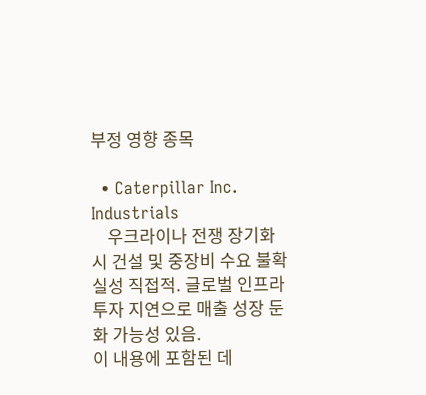부정 영향 종목

  • Caterpillar Inc. Industrials
    우크라이나 전쟁 장기화 시 건설 및 중장비 수요 불확실성 직접적. 글로벌 인프라 투자 지연으로 매출 성장 둔화 가능성 있음.
이 내용에 포함된 데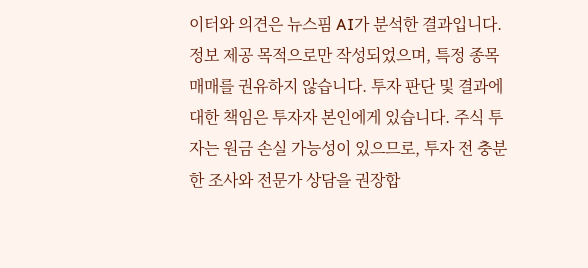이터와 의견은 뉴스핌 AI가 분석한 결과입니다. 정보 제공 목적으로만 작성되었으며, 특정 종목 매매를 권유하지 않습니다. 투자 판단 및 결과에 대한 책임은 투자자 본인에게 있습니다. 주식 투자는 원금 손실 가능성이 있으므로, 투자 전 충분한 조사와 전문가 상담을 권장합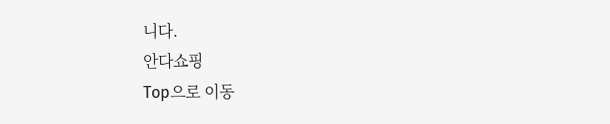니다.
안다쇼핑
Top으로 이동